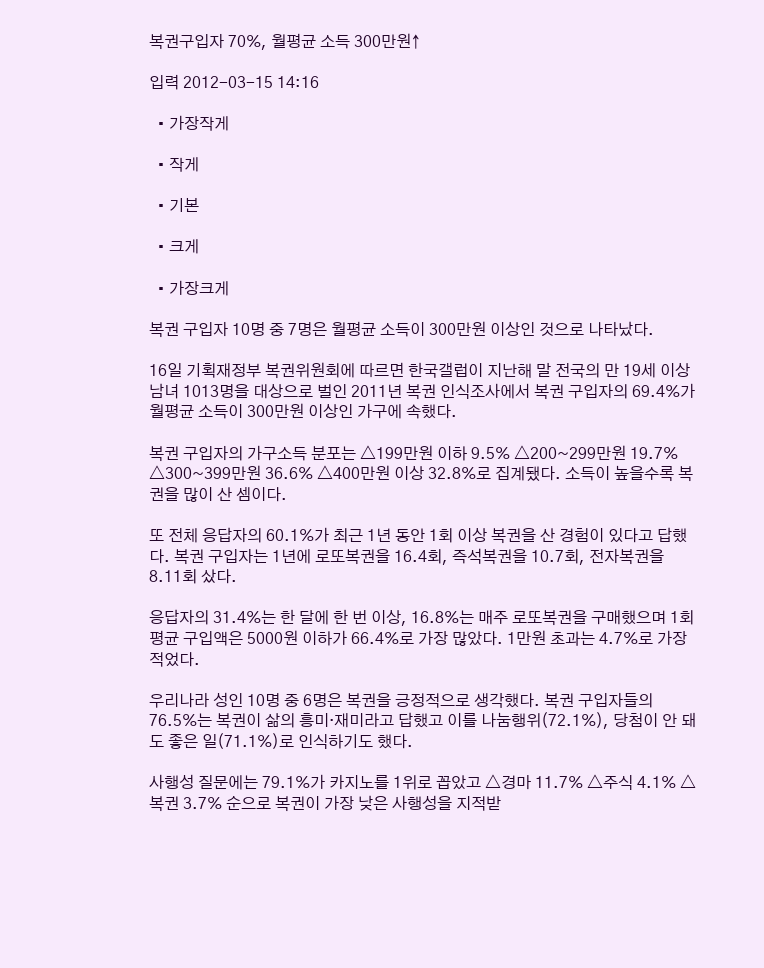복권구입자 70%, 월평균 소득 300만원↑

입력 2012-03-15 14:16

  • 가장작게

  • 작게

  • 기본

  • 크게

  • 가장크게

복권 구입자 10명 중 7명은 월평균 소득이 300만원 이상인 것으로 나타났다.

16일 기획재정부 복권위원회에 따르면 한국갤럽이 지난해 말 전국의 만 19세 이상 남녀 1013명을 대상으로 벌인 2011년 복권 인식조사에서 복권 구입자의 69.4%가 월평균 소득이 300만원 이상인 가구에 속했다.

복권 구입자의 가구소득 분포는 △199만원 이하 9.5% △200~299만원 19.7% △300~399만원 36.6% △400만원 이상 32.8%로 집계됐다. 소득이 높을수록 복권을 많이 산 셈이다.

또 전체 응답자의 60.1%가 최근 1년 동안 1회 이상 복권을 산 경험이 있다고 답했다. 복권 구입자는 1년에 로또복권을 16.4회, 즉석복권을 10.7회, 전자복권을 8.11회 샀다.

응답자의 31.4%는 한 달에 한 번 이상, 16.8%는 매주 로또복권을 구매했으며 1회 평균 구입액은 5000원 이하가 66.4%로 가장 많았다. 1만원 초과는 4.7%로 가장 적었다.

우리나라 성인 10명 중 6명은 복권을 긍정적으로 생각했다. 복권 구입자들의 76.5%는 복권이 삶의 흥미·재미라고 답했고 이를 나눔행위(72.1%), 당첨이 안 돼도 좋은 일(71.1%)로 인식하기도 했다.

사행성 질문에는 79.1%가 카지노를 1위로 꼽았고 △경마 11.7% △주식 4.1% △복권 3.7% 순으로 복권이 가장 낮은 사행성을 지적받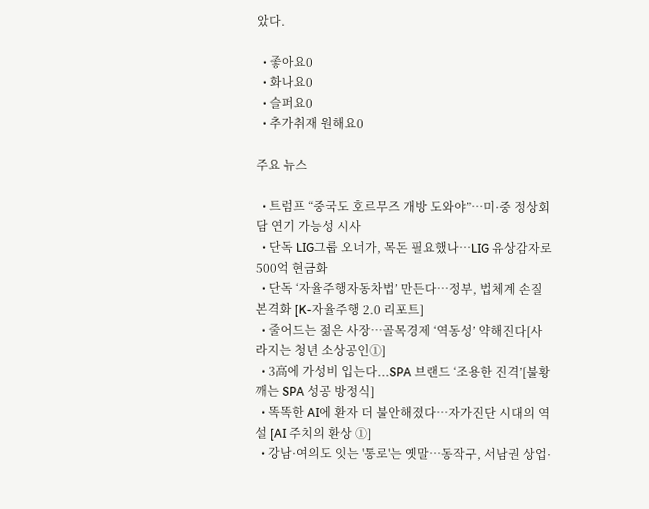았다.

  • 좋아요0
  • 화나요0
  • 슬퍼요0
  • 추가취재 원해요0

주요 뉴스

  • 트럼프 “중국도 호르무즈 개방 도와야”…미·중 정상회담 연기 가능성 시사
  • 단독 LIG그룹 오너가, 목돈 필요했나…LIG 유상감자로 500억 현금화
  • 단독 ‘자율주행자동차법’ 만든다…정부, 법체계 손질 본격화 [K-자율주행 2.0 리포트]
  • 줄어드는 젊은 사장…골목경제 ‘역동성’ 약해진다[사라지는 청년 소상공인①]
  • 3高에 가성비 입는다...SPA 브랜드 ‘조용한 진격’[불황 깨는 SPA 성공 방정식]
  • 똑똑한 AI에 환자 더 불안해졌다…자가진단 시대의 역설 [AI 주치의 환상 ①]
  • 강남·여의도 잇는 '통로'는 옛말⋯동작구, 서남권 상업·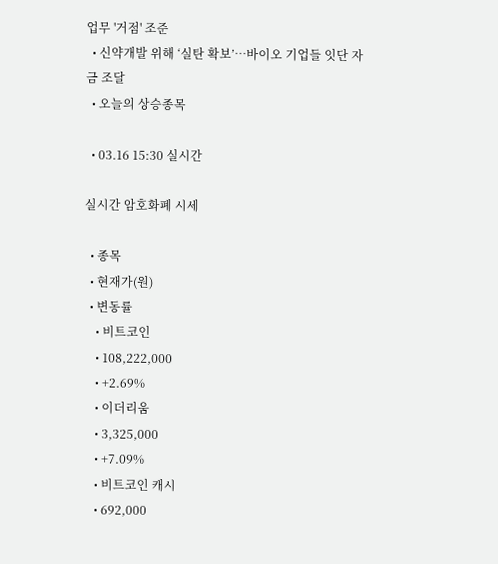업무 '거점' 조준
  • 신약개발 위해 ‘실탄 확보’…바이오 기업들 잇단 자금 조달
  • 오늘의 상승종목

  • 03.16 15:30 실시간

실시간 암호화폐 시세

  • 종목
  • 현재가(원)
  • 변동률
    • 비트코인
    • 108,222,000
    • +2.69%
    • 이더리움
    • 3,325,000
    • +7.09%
    • 비트코인 캐시
    • 692,000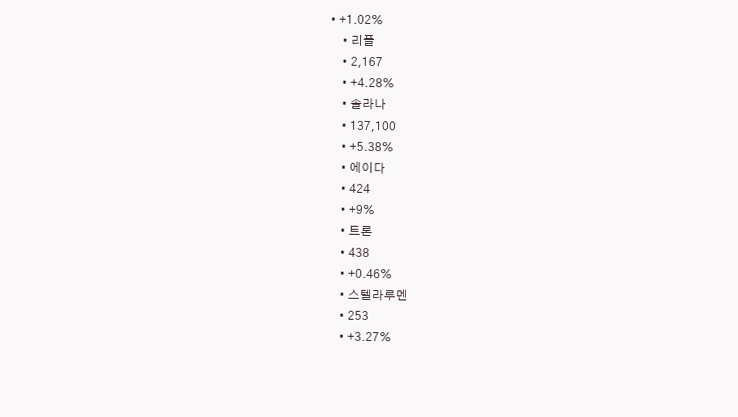• +1.02%
    • 리플
    • 2,167
    • +4.28%
    • 솔라나
    • 137,100
    • +5.38%
    • 에이다
    • 424
    • +9%
    • 트론
    • 438
    • +0.46%
    • 스텔라루멘
    • 253
    • +3.27%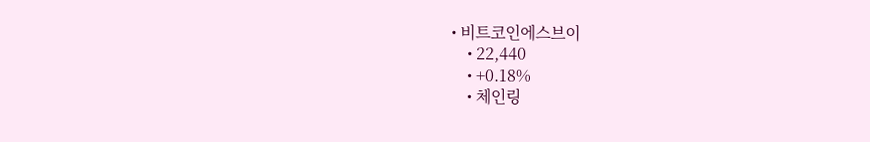• 비트코인에스브이
    • 22,440
    • +0.18%
    • 체인링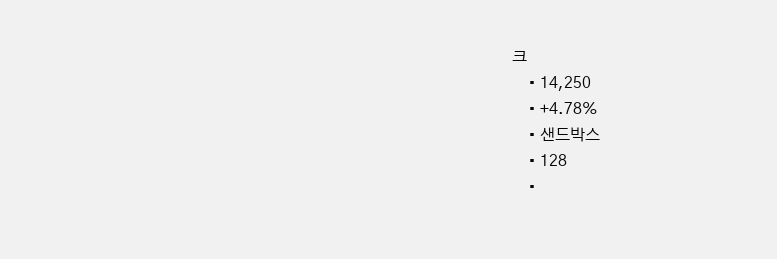크
    • 14,250
    • +4.78%
    • 샌드박스
    • 128
    •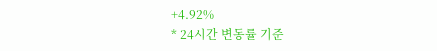+4.92%
* 24시간 변동률 기준